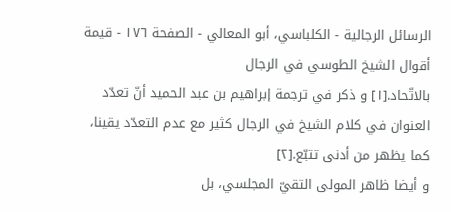الرسائل الرجالية - الكلباسي، أبو المعالي - الصفحة ١٧٦ - قيمة أقوال الشيخ الطوسي في الرجال
بالاتّحاد.[١] و ذكر في ترجمة إبراهيم بن عبد الحميد أنّ تعدّد العنوان في كلام الشيخ في الرجال كثير مع عدم التعدّد يقينا، كما يظهر من أدنى تتبّع.[٢]
و أيضا ظاهر المولى التقيّ المجلسي، بل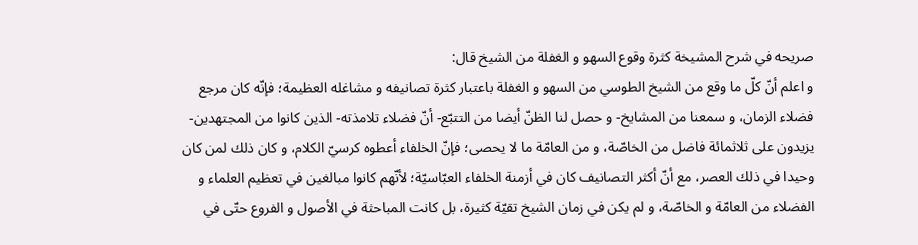صريحه في شرح المشيخة كثرة وقوع السهو و الغفلة من الشيخ قال:
و اعلم أنّ كلّ ما وقع من الشيخ الطوسي من السهو و الغفلة باعتبار كثرة تصانيفه و مشاغله العظيمة؛ فإنّه كان مرجع فضلاء الزمان، و سمعنا من المشايخ- و حصل لنا الظنّ أيضا من التتبّع- أنّ فضلاء تلامذته- الذين كانوا من المجتهدين- يزيدون على ثلاثمائة فاضل من الخاصّة، و من العامّة ما لا يحصى؛ فإنّ الخلفاء أعطوه كرسيّ الكلام، و كان ذلك لمن كان وحيدا في ذلك العصر، مع أنّ أكثر التصانيف كان في أزمنة الخلفاء العبّاسيّة؛ لأنّهم كانوا مبالغين في تعظيم العلماء و الفضلاء من العامّة و الخاصّة، و لم يكن في زمان الشيخ تقيّة كثيرة، بل كانت المباحثة في الأصول و الفروع حتّى في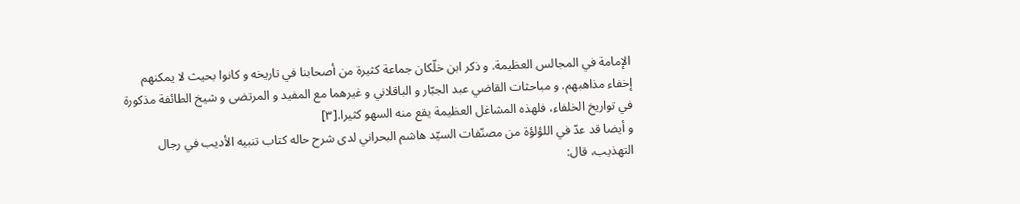الإمامة في المجالس العظيمة. و ذكر ابن خلّكان جماعة كثيرة من أصحابنا في تاريخه و كانوا بحيث لا يمكنهم إخفاء مذاهبهم. و مباحثات القاضي عبد الجبّار و الباقلاني و غيرهما مع المفيد و المرتضى و شيخ الطائفة مذكورة في تواريخ الخلفاء، فلهذه المشاغل العظيمة يقع منه السهو كثيرا.[٣]
و أيضا قد عدّ في اللؤلؤة من مصنّفات السيّد هاشم البحراني لدى شرح حاله كتاب تنبيه الأديب في رجال التهذيب، قال: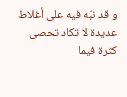و قد نبّه فيه على أغلاط عديدة لا تكاد تحصى كثرة فيما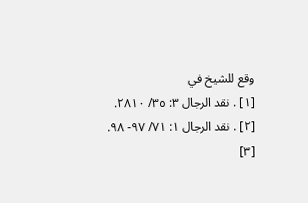وقع للشيخ في
[١] . نقد الرجال ٣: ٣٥/ ٢٨١٠.
[٢] . نقد الرجال ١: ٧١/ ٩٧- ٩٨.
[٣]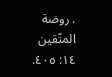. روضة المتّقين ١٤: ٤٠٥.